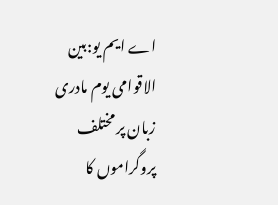اے ایم یو:بین الاقوامی یوم مادری زبان پر مختلف پروگراموں کا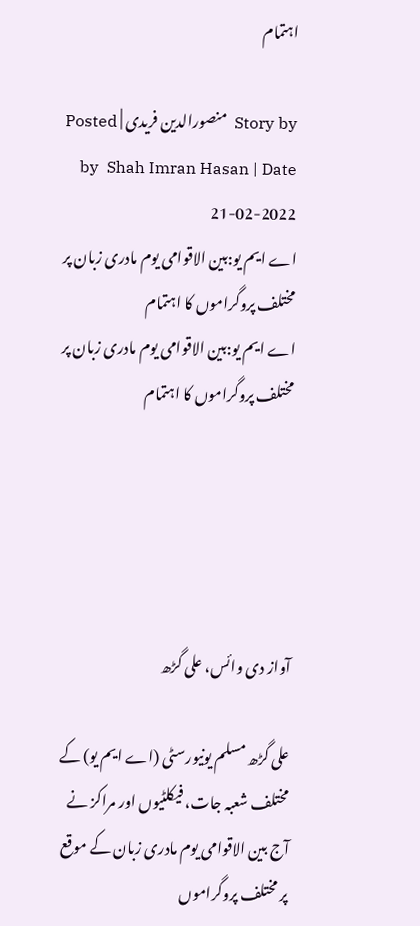اہتمام

Story by  منصورالدین فریدی | Posted by  Shah Imran Hasan | Date 21-02-2022
اے ایم یو:بین الاقوامی یوم مادری زبان پر مختلف پروگراموں کا اہتمام
اے ایم یو:بین الاقوامی یوم مادری زبان پر مختلف پروگراموں کا اہتمام





آواز دی وائس، علی گڑھ

علی گڑھ مسلم یونیورسٹی (اے ایم یو) کے مختلف شعبہ جات، فیکلٹیوں اور مراکز نے آج بین الاقوامی یوم مادری زبان کے موقع پر مختلف پروگراموں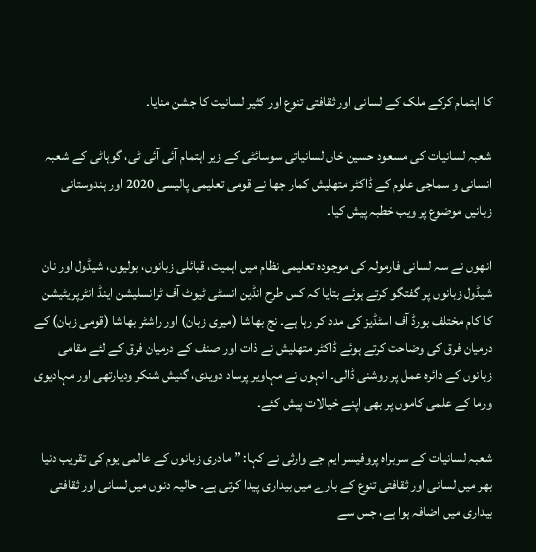کا اہتمام کرکے ملک کے لسانی اور ثقافتی تنوع اور کثیر لسانیت کا جشن منایا۔

شعبہ لسانیات کی مسعود حسین خاں لسانیاتی سوسائٹی کے زیر اہتمام آئی آئی ٹی، گوہاٹی کے شعبہ انسانی و سماجی علوم کے ڈاکٹر متھلیش کمار جھا نے قومی تعلیمی پالیسی 2020 اور ہندوستانی زبانیں موضوع پر ویب خطبہ پیش کیا۔

انھوں نے سہ لسانی فارمولہ کی موجودہ تعلیمی نظام میں اہمیت، قبائلی زبانوں، بولیوں، شیڈول اور نان شیڈول زبانوں پر گفتگو کرتے ہوئے بتایا کہ کس طرح انڈین انسٹی ٹیوٹ آف ٹرانسلیشن اینڈ انٹرپریٹیشن کا کام مختلف بورڈ آف اسٹڈیز کی مدد کر رہا ہے۔ نج بھاشا (میری زبان) اور راشٹر بھاشا (قومی زبان) کے درمیان فرق کی وضاحت کرتے ہوئے ڈاکٹر متھلیش نے ذات اور صنف کے درمیان فرق کے لئے مقامی زبانوں کے دائرہ عمل پر روشنی ڈالی۔ انہوں نے مہاویر پرساد دویدی، گنیش شنکر ودیارتھی اور مہادیوی ورما کے علمی کاموں پر بھی اپنے خیالات پیش کئے۔

شعبہ لسانیات کے سربراہ پروفیسر ایم جے وارثی نے کہا: ”مادری زبانوں کے عالمی یوم کی تقریب دنیا بھر میں لسانی اور ثقافتی تنوع کے بارے میں بیداری پیدا کرتی ہے۔ حالیہ دنوں میں لسانی اور ثقافتی بیداری میں اضافہ ہوا ہے، جس سے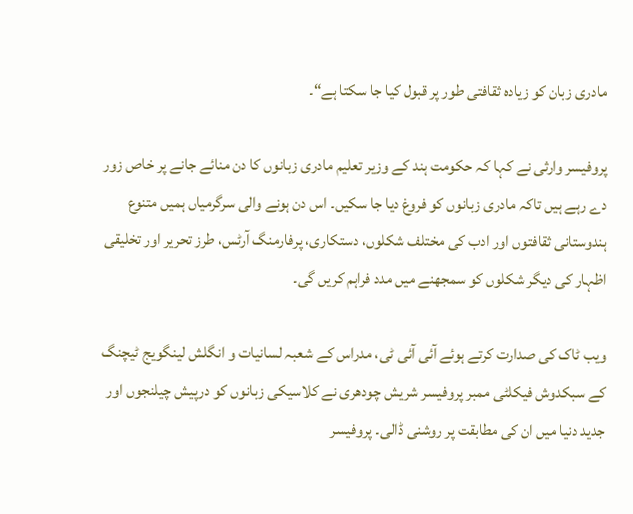مادری زبان کو زیادہ ثقافتی طور پر قبول کیا جا سکتا ہے“۔

پروفیسر وارثی نے کہا کہ حکومت ہند کے وزیر تعلیم مادری زبانوں کا دن منائے جانے پر خاص زور دے رہے ہیں تاکہ مادری زبانوں کو فروغ دیا جا سکیں۔ اس دن ہونے والی سرگرمیاں ہمیں متنوع ہندوستانی ثقافتوں اور ادب کی مختلف شکلوں، دستکاری، پرفارمنگ آرٹس، طرز تحریر اور تخلیقی اظہار کی دیگر شکلوں کو سمجھنے میں مدد فراہم کریں گی۔

ویب ٹاک کی صدارت کرتے ہوئے آئی آئی ٹی، مدراس کے شعبہ لسانیات و انگلش لینگویج ٹیچنگ کے سبکدوش فیکلٹی ممبر پروفیسر شریش چودھری نے کلاسیکی زبانوں کو درپیش چیلنجوں اور جدید دنیا میں ان کی مطابقت پر روشنی ڈالی۔ پروفیسر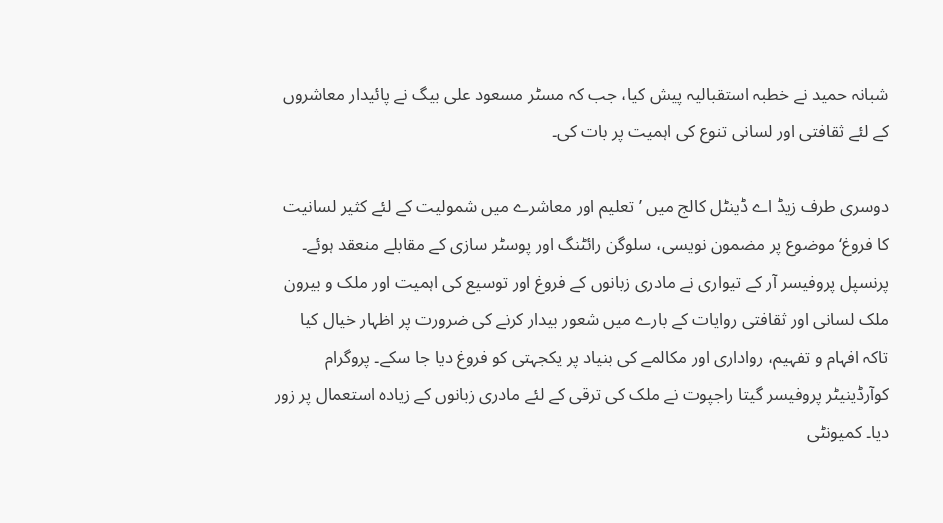شبانہ حمید نے خطبہ استقبالیہ پیش کیا، جب کہ مسٹر مسعود علی بیگ نے پائیدار معاشروں کے لئے ثقافتی اور لسانی تنوع کی اہمیت پر بات کی۔

دوسری طرف زیڈ اے ڈینٹل کالج میں ’تعلیم اور معاشرے میں شمولیت کے لئے کثیر لسانیت کا فروغ‘ موضوع پر مضمون نویسی، سلوگن رائٹنگ اور پوسٹر سازی کے مقابلے منعقد ہوئے۔ پرنسپل پروفیسر آر کے تیواری نے مادری زبانوں کے فروغ اور توسیع کی اہمیت اور ملک و بیرون ملک لسانی اور ثقافتی روایات کے بارے میں شعور بیدار کرنے کی ضرورت پر اظہار خیال کیا تاکہ افہام و تفہیم، رواداری اور مکالمے کی بنیاد پر یکجہتی کو فروغ دیا جا سکے۔ پروگرام کوآرڈینیٹر پروفیسر گیتا راجپوت نے ملک کی ترقی کے لئے مادری زبانوں کے زیادہ استعمال پر زور دیا۔ کمیونٹی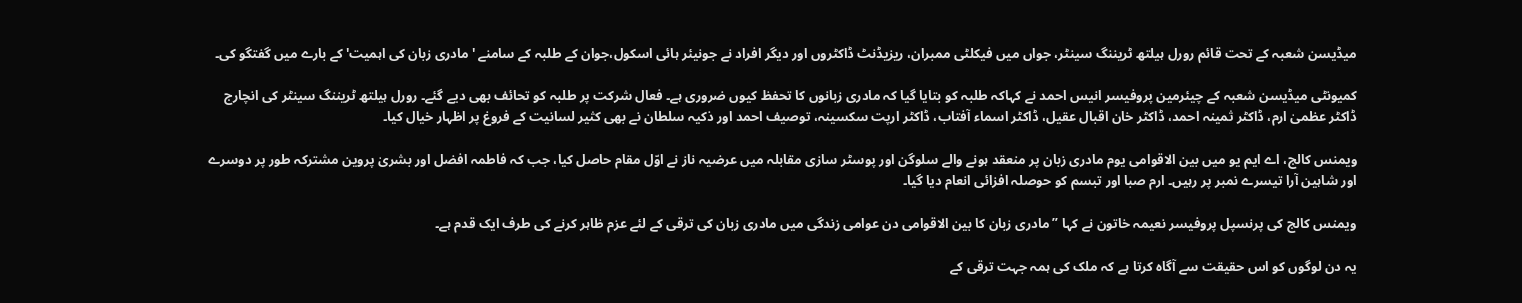میڈیسن شعبہ کے تحت قائم رورل ہیلتھ ٹریننگ سینٹر، جواں میں فیکلٹی ممبران، ریزیڈنٹ ڈاکٹروں اور دیگر افراد نے جونیئر ہائی اسکول،جوان کے طلبہ کے سامنے 'مادری زبان کی اہمیت' کے بارے میں گفتگو کی۔

کمیونٹی میڈیسن شعبہ کے چیئرمین پروفیسر انیس احمد نے کہاکہ طلبہ کو بتایا گیا کہ مادری زبانوں کا تحفظ کیوں ضروری ہے۔ فعال شرکت پر طلبہ کو تحائف بھی دیے گئے۔ رورل ہیلتھ ٹریننگ سینٹر کی انچارج ڈاکٹر عظمیٰ ارم، ڈاکٹر ثمینہ احمد، ڈاکٹر خان اقبال عقیل، ڈاکٹر اسماء آفتاب، ڈاکٹر ارپت سکسینہ، توصیف احمد اور ذکیہ سلطان نے بھی کثیر لسانیت کے فروغ پر اظہار خیال کیا۔

ویمنس کالج، اے ایم یو میں بین الاقوامی یوم مادری زبان پر منعقد ہونے والے سلوگن اور پوسٹر سازی مقابلہ میں عرضیہ ناز نے اوّل مقام حاصل کیا، جب کہ فاطمہ افضل اور بشریٰ پروین مشترکہ طور پر دوسرے اور شاہین آرا تیسرے نمبر پر رہیں۔ ارم صبا اور تبسم کو حوصلہ افزائی انعام دیا گیا۔

ویمنس کالج کی پرنسپل پروفیسر نعیمہ خاتون نے کہا ”مادری زبان کا بین الاقوامی دن عوامی زندگی میں مادری زبان کی ترقی کے لئے عزم ظاہر کرنے کی طرف ایک قدم ہے۔

یہ دن لوگوں کو اس حقیقت سے آگاہ کرتا ہے کہ ملک کی ہمہ جہت ترقی کے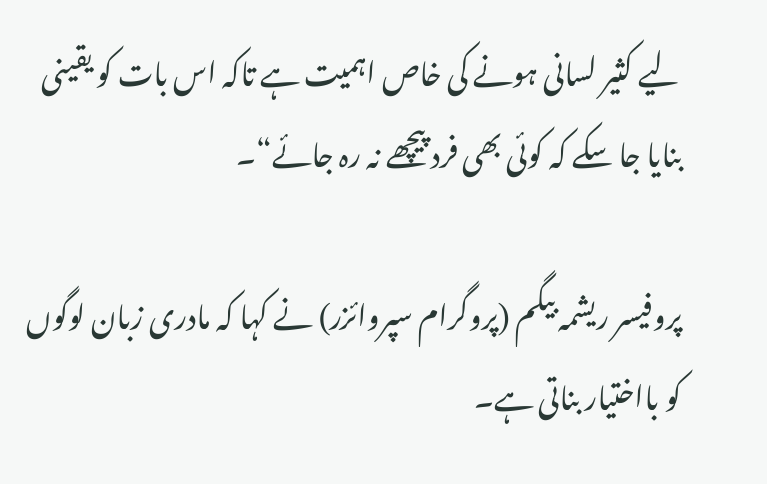لیے کثیر لسانی ہونے کی خاص اہمیت ہے تاکہ اس بات کو یقینی بنایا جا سکے کہ کوئی بھی فرد پیچھے نہ رہ جائے“۔

پروفیسر ریشمہ بیگم (پروگرام سپروائزر) نے کہا کہ مادری زبان لوگوں کو بااختیار بناتی ہے۔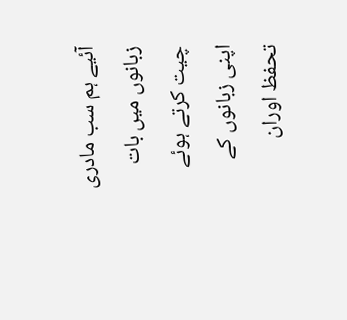آئیے ہم سب مادری زبانوں میں بات چیت کرتے ہوئے اپنی زبانوں کے تحفظ اوران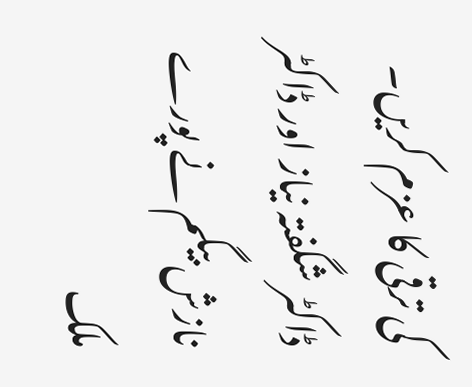کی ترقی کا عزم کریں۔ ڈاکٹر شگفتہ نیاز اور ڈاکٹر نازش بیگم نے پورے ملک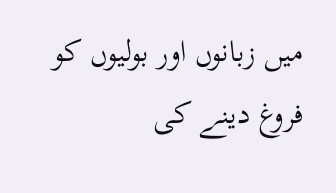میں زبانوں اور بولیوں کو فروغ دینے کی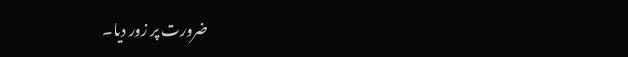ضرورت پر زور دیا۔